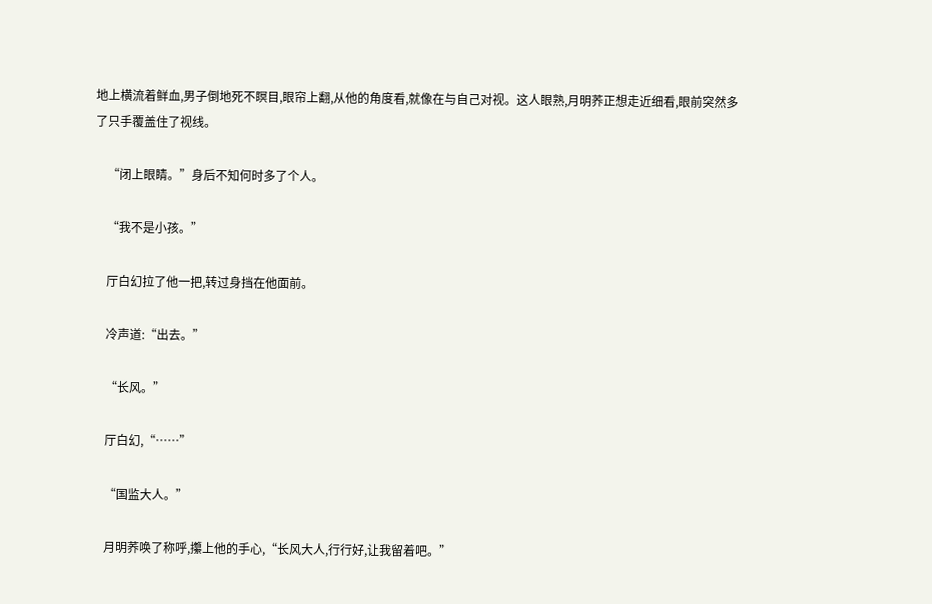地上横流着鲜血,男子倒地死不瞑目,眼帘上翻,从他的角度看,就像在与自己对视。这人眼熟,月明荞正想走近细看,眼前突然多了只手覆盖住了视线。

    “闭上眼睛。”身后不知何时多了个人。

    “我不是小孩。”

    厅白幻拉了他一把,转过身挡在他面前。

    冷声道:“出去。”

    “长风。”

    厅白幻,“……”

    “国监大人。”

    月明荞唤了称呼,攥上他的手心,“长风大人,行行好,让我留着吧。”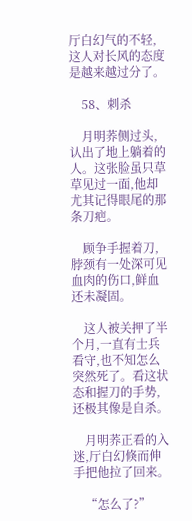厅白幻气的不轻,这人对长风的态度是越来越过分了。

    58、刺杀

    月明荞侧过头,认出了地上躺着的人。这张脸虽只草草见过一面,他却尤其记得眼尾的那条刀疤。

    顾争手握着刀,脖颈有一处深可见血肉的伤口,鲜血还未凝固。

    这人被关押了半个月,一直有士兵看守,也不知怎么突然死了。看这状态和握刀的手势,还极其像是自杀。

    月明荞正看的入迷,厅白幻倏而伸手把他拉了回来。

    “怎么了?”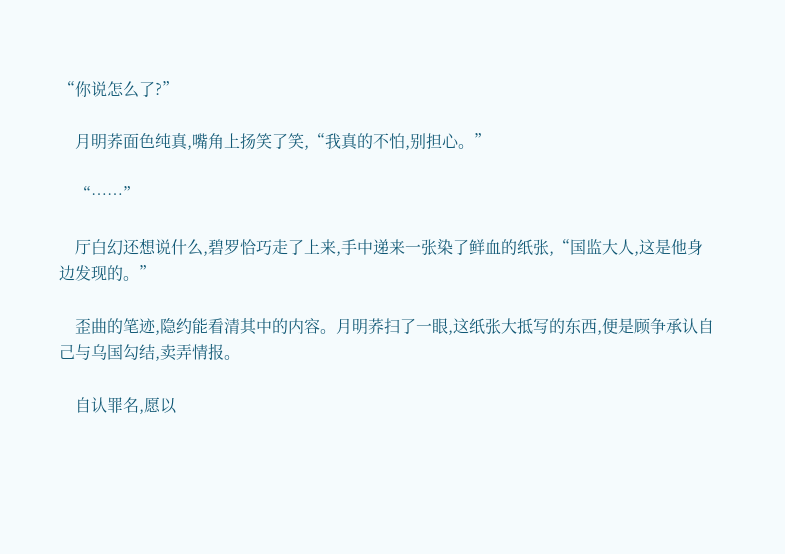“你说怎么了?”

    月明荞面色纯真,嘴角上扬笑了笑,“我真的不怕,别担心。”

    “……”

    厅白幻还想说什么,碧罗恰巧走了上来,手中递来一张染了鲜血的纸张,“国监大人,这是他身边发现的。”

    歪曲的笔迹,隐约能看清其中的内容。月明荞扫了一眼,这纸张大抵写的东西,便是顾争承认自己与乌国勾结,卖弄情报。

    自认罪名,愿以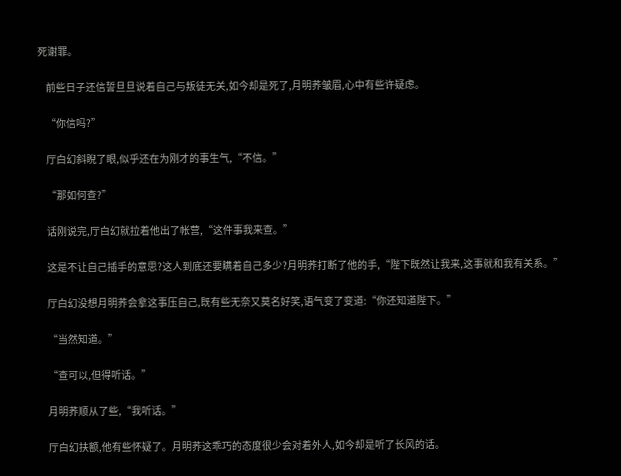死谢罪。

    前些日子还信誓旦旦说着自己与叛徒无关,如今却是死了,月明荞皱眉,心中有些许疑虑。

    “你信吗?”

    厅白幻斜睨了眼,似乎还在为刚才的事生气,“不信。”

    “那如何查?”

    话刚说完,厅白幻就拉着他出了帐营,“这件事我来查。”

    这是不让自己插手的意思?这人到底还要瞒着自己多少?月明荞打断了他的手,“陛下既然让我来,这事就和我有关系。”

    厅白幻没想月明荞会拿这事压自己,既有些无奈又莫名好笑,语气变了变道:“你还知道陛下。”

    “当然知道。”

    “查可以,但得听话。”

    月明荞顺从了些,“我听话。”

    厅白幻扶额,他有些怀疑了。月明荞这乖巧的态度很少会对着外人,如今却是听了长风的话。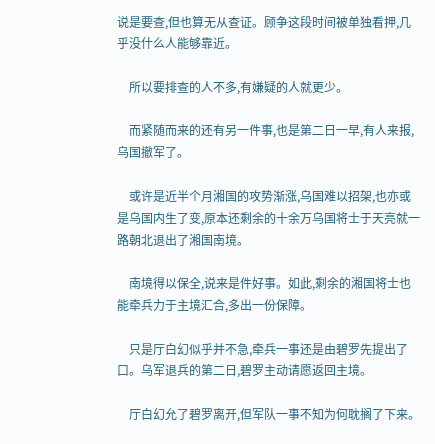说是要查,但也算无从查证。顾争这段时间被单独看押,几乎没什么人能够靠近。

    所以要排查的人不多,有嫌疑的人就更少。

    而紧随而来的还有另一件事,也是第二日一早,有人来报,乌国撤军了。

    或许是近半个月湘国的攻势渐涨,乌国难以招架,也亦或是乌国内生了变,原本还剩余的十余万乌国将士于天亮就一路朝北退出了湘国南境。

    南境得以保全,说来是件好事。如此,剩余的湘国将士也能牵兵力于主境汇合,多出一份保障。

    只是厅白幻似乎并不急,牵兵一事还是由碧罗先提出了口。乌军退兵的第二日,碧罗主动请愿返回主境。

    厅白幻允了碧罗离开,但军队一事不知为何耽搁了下来。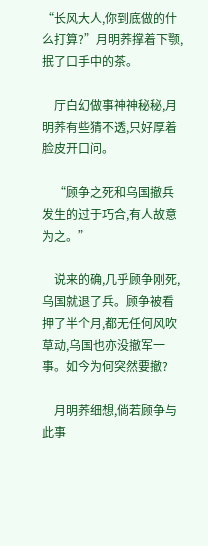“长风大人,你到底做的什么打算?”月明荞撑着下颚,抿了口手中的茶。

    厅白幻做事神神秘秘,月明荞有些猜不透,只好厚着脸皮开口问。

    “顾争之死和乌国撤兵发生的过于巧合,有人故意为之。”

    说来的确,几乎顾争刚死,乌国就退了兵。顾争被看押了半个月,都无任何风吹草动,乌国也亦没撤军一事。如今为何突然要撤?

    月明荞细想,倘若顾争与此事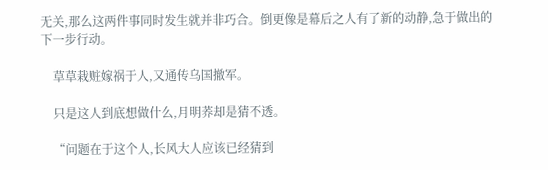无关,那么这两件事同时发生就并非巧合。倒更像是幕后之人有了新的动静,急于做出的下一步行动。

    草草栽赃嫁祸于人,又通传乌国撤军。

    只是这人到底想做什么,月明荞却是猜不透。

    “问题在于这个人,长风大人应该已经猜到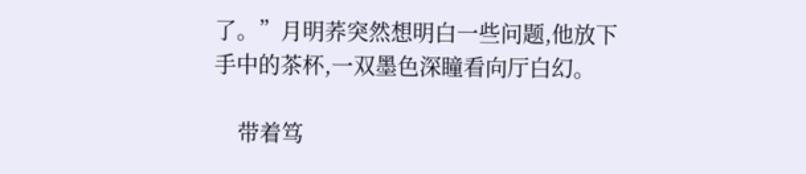了。”月明荞突然想明白一些问题,他放下手中的茶杯,一双墨色深瞳看向厅白幻。

    带着笃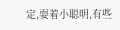定,耍着小聪明,有些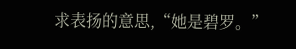求表扬的意思,“她是碧罗。”